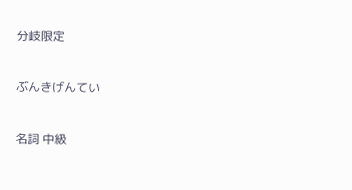分岐限定

ぶんきげんてい

名詞 中級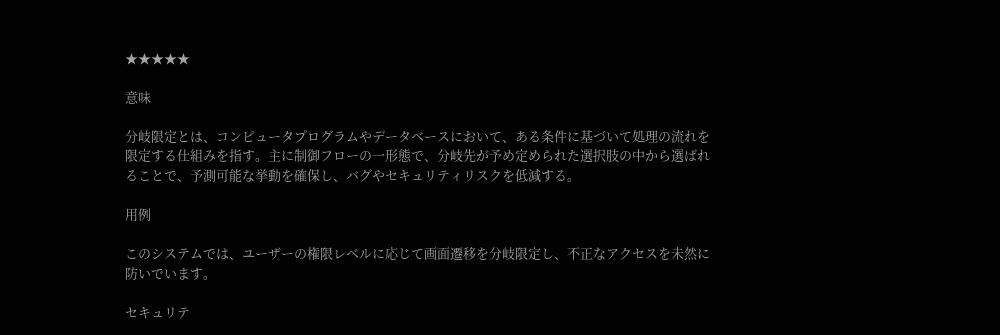★★★★★

意味

分岐限定とは、コンピュータプログラムやデータベースにおいて、ある条件に基づいて処理の流れを限定する仕組みを指す。主に制御フローの一形態で、分岐先が予め定められた選択肢の中から選ばれることで、予測可能な挙動を確保し、バグやセキュリティリスクを低減する。

用例

このシステムでは、ユーザーの権限レベルに応じて画面遷移を分岐限定し、不正なアクセスを未然に防いでいます。

セキュリテ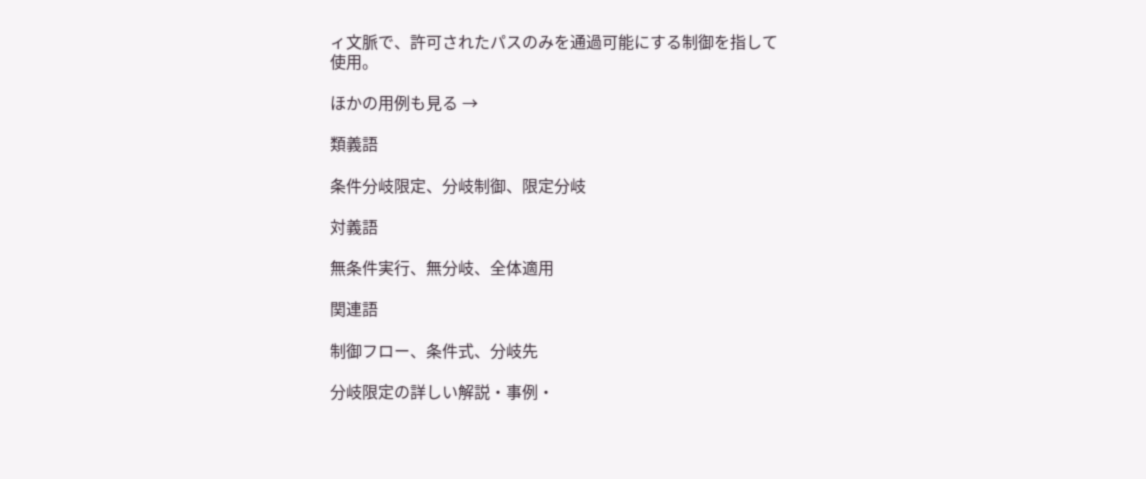ィ文脈で、許可されたパスのみを通過可能にする制御を指して使用。

ほかの用例も見る →

類義語

条件分岐限定、分岐制御、限定分岐

対義語

無条件実行、無分岐、全体適用

関連語

制御フロー、条件式、分岐先

分岐限定の詳しい解説・事例・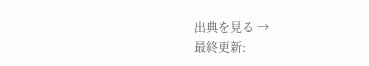出典を見る →
最終更新: